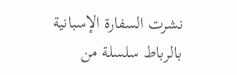نشرت السفارة الإسبانية بالرباط سلسلة من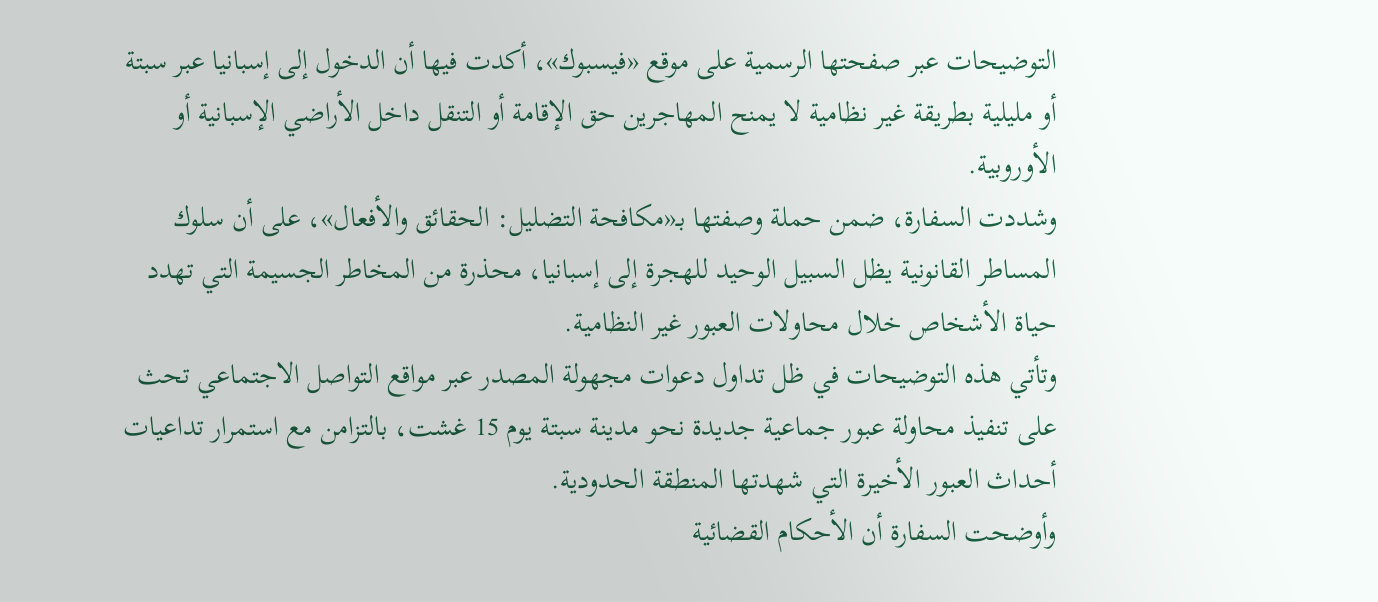التوضيحات عبر صفحتها الرسمية على موقع «فيسبوك»، أكدت فيها أن الدخول إلى إسبانيا عبر سبتة أو مليلية بطريقة غير نظامية لا يمنح المهاجرين حق الإقامة أو التنقل داخل الأراضي الإسبانية أو الأوروبية.
وشددت السفارة، ضمن حملة وصفتها بـ«مكافحة التضليل: الحقائق والأفعال»، على أن سلوك المساطر القانونية يظل السبيل الوحيد للهجرة إلى إسبانيا، محذرة من المخاطر الجسيمة التي تهدد حياة الأشخاص خلال محاولات العبور غير النظامية.
وتأتي هذه التوضيحات في ظل تداول دعوات مجهولة المصدر عبر مواقع التواصل الاجتماعي تحث على تنفيذ محاولة عبور جماعية جديدة نحو مدينة سبتة يوم 15 غشت، بالتزامن مع استمرار تداعيات أحداث العبور الأخيرة التي شهدتها المنطقة الحدودية.
وأوضحت السفارة أن الأحكام القضائية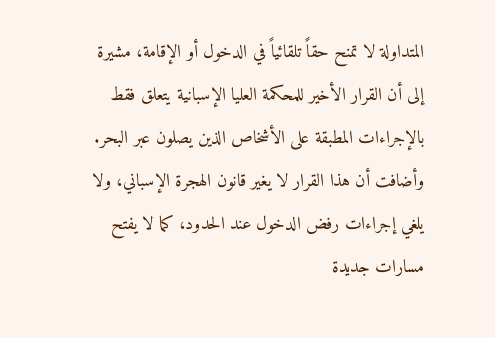المتداولة لا تمنح حقاً تلقائياً في الدخول أو الإقامة، مشيرة إلى أن القرار الأخير للمحكمة العليا الإسبانية يتعلق فقط بالإجراءات المطبقة على الأشخاص الذين يصلون عبر البحر.
وأضافت أن هذا القرار لا يغير قانون الهجرة الإسباني، ولا يلغي إجراءات رفض الدخول عند الحدود، كما لا يفتح مسارات جديدة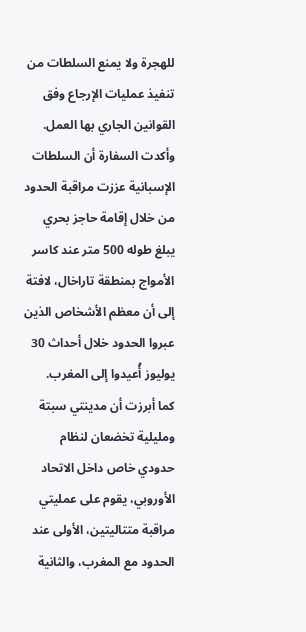للهجرة ولا يمنع السلطات من تنفيذ عمليات الإرجاع وفق القوانين الجاري بها العمل.
وأكدت السفارة أن السلطات الإسبانية عززت مراقبة الحدود من خلال إقامة حاجز بحري يبلغ طوله 500 متر عند كاسر الأمواج بمنطقة تاراخال، لافتة إلى أن معظم الأشخاص الذين عبروا الحدود خلال أحداث 30 يوليوز أُعيدوا إلى المغرب.
كما أبرزت أن مدينتي سبتة ومليلية تخضعان لنظام حدودي خاص داخل الاتحاد الأوروبي، يقوم على عمليتي مراقبة متتاليتين، الأولى عند الحدود مع المغرب، والثانية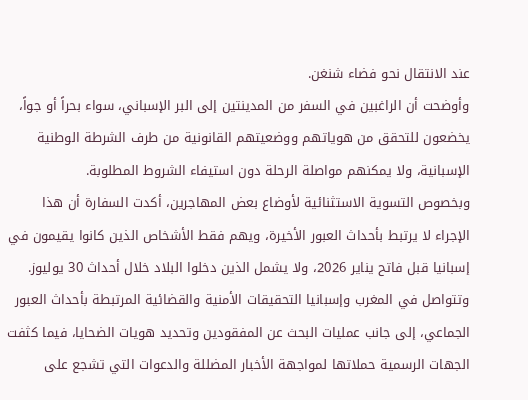عند الانتقال نحو فضاء شنغن.
وأوضحت أن الراغبين في السفر من المدينتين إلى البر الإسباني، سواء بحراً أو جواً، يخضعون للتحقق من هوياتهم ووضعيتهم القانونية من طرف الشرطة الوطنية الإسبانية، ولا يمكنهم مواصلة الرحلة دون استيفاء الشروط المطلوبة.
وبخصوص التسوية الاستثنائية لأوضاع بعض المهاجرين، أكدت السفارة أن هذا الإجراء لا يرتبط بأحداث العبور الأخيرة، ويهم فقط الأشخاص الذين كانوا يقيمون في إسبانيا قبل فاتح يناير 2026، ولا يشمل الذين دخلوا البلاد خلال أحداث 30 يوليوز.
وتتواصل في المغرب وإسبانيا التحقيقات الأمنية والقضائية المرتبطة بأحداث العبور الجماعي، إلى جانب عمليات البحث عن المفقودين وتحديد هويات الضحايا، فيما كثفت الجهات الرسمية حملاتها لمواجهة الأخبار المضللة والدعوات التي تشجع على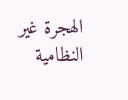الهجرة غير النظامية